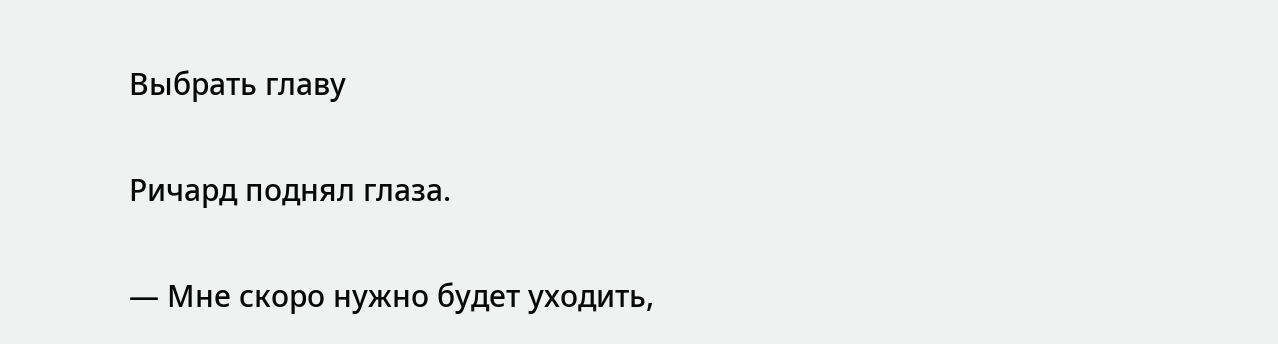Выбрать главу

Ричард поднял глаза.

— Мне скоро нужно будет уходить,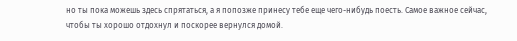но ты пока можешь здесь спрятаться, а я попозже принесу тебе еще чего-нибудь поесть. Самое важное сейчас, чтобы ты хорошо отдохнул и поскорее вернулся домой.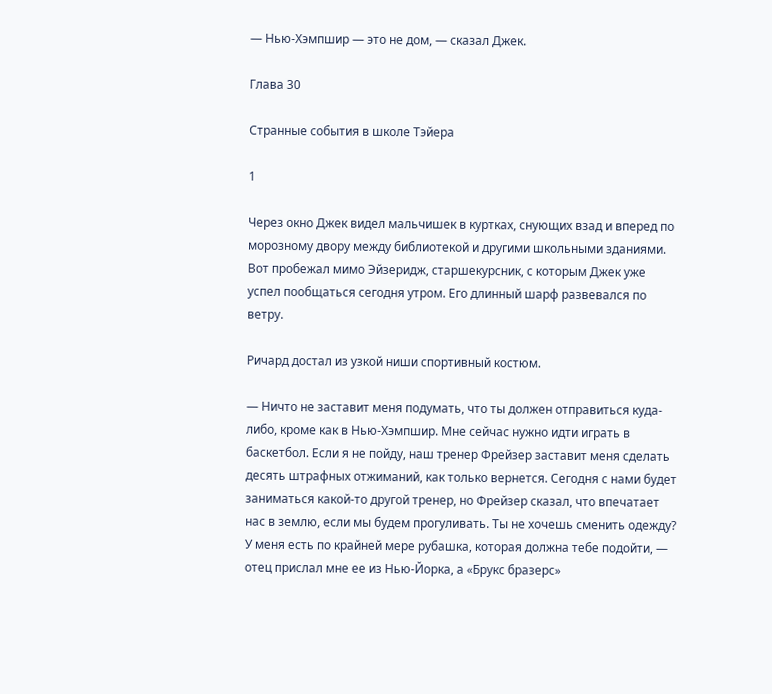— Нью-Хэмпшир — это не дом, — сказал Джек.

Глава 30

Странные события в школе Тэйера

1

Через окно Джек видел мальчишек в куртках, снующих взад и вперед по морозному двору между библиотекой и другими школьными зданиями. Вот пробежал мимо Эйзеридж, старшекурсник, с которым Джек уже успел пообщаться сегодня утром. Его длинный шарф развевался по ветру.

Ричард достал из узкой ниши спортивный костюм.

— Ничто не заставит меня подумать, что ты должен отправиться куда-либо, кроме как в Нью-Хэмпшир. Мне сейчас нужно идти играть в баскетбол. Если я не пойду, наш тренер Фрейзер заставит меня сделать десять штрафных отжиманий, как только вернется. Сегодня с нами будет заниматься какой-то другой тренер, но Фрейзер сказал, что впечатает нас в землю, если мы будем прогуливать. Ты не хочешь сменить одежду? У меня есть по крайней мере рубашка, которая должна тебе подойти, — отец прислал мне ее из Нью-Йорка, а «Брукс бразерс»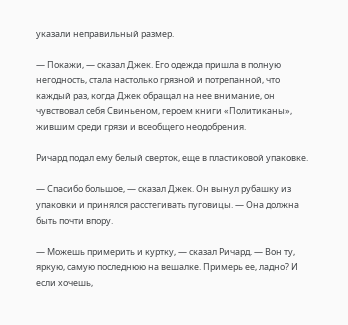указали неправильный размер.

— Покажи, — сказал Джек. Его одежда пришла в полную негодность, стала настолько грязной и потрепанной, что каждый раз, когда Джек обращал на нее внимание, он чувствовал себя Свиньеном, героем книги «Политиканы», жившим среди грязи и всеобщего неодобрения.

Ричард подал ему белый сверток, еще в пластиковой упаковке.

— Спасибо большое, — сказал Джек. Он вынул рубашку из упаковки и принялся расстегивать пуговицы. — Она должна быть почти впору.

— Можешь примерить и куртку, — сказал Ричард. — Вон ту, яркую, самую последнюю на вешалке. Примерь ее, ладно? И если хочешь,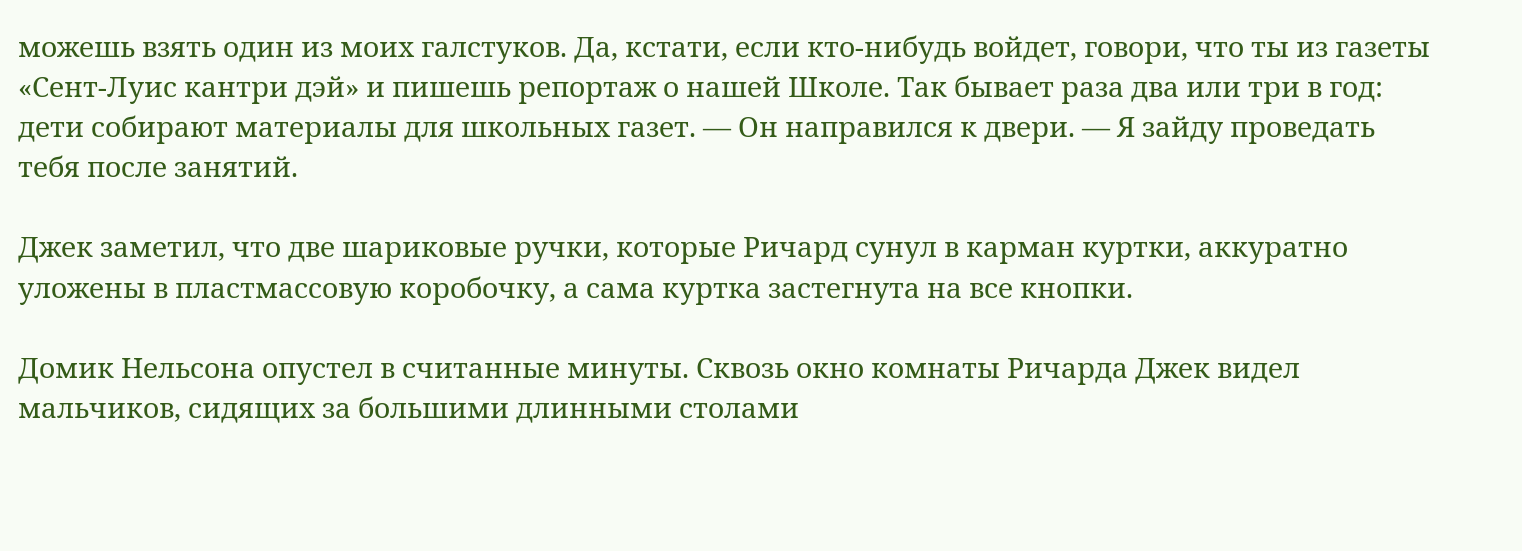можешь взять один из моих галстуков. Да, кстати, если кто-нибудь войдет, говори, что ты из газеты «Сент-Луис кантри дэй» и пишешь репортаж о нашей Школе. Так бывает раза два или три в год: дети собирают материалы для школьных газет. — Он направился к двери. — Я зайду проведать тебя после занятий.

Джек заметил, что две шариковые ручки, которые Ричард сунул в карман куртки, аккуратно уложены в пластмассовую коробочку, а сама куртка застегнута на все кнопки.

Домик Нельсона опустел в считанные минуты. Сквозь окно комнаты Ричарда Джек видел мальчиков, сидящих за большими длинными столами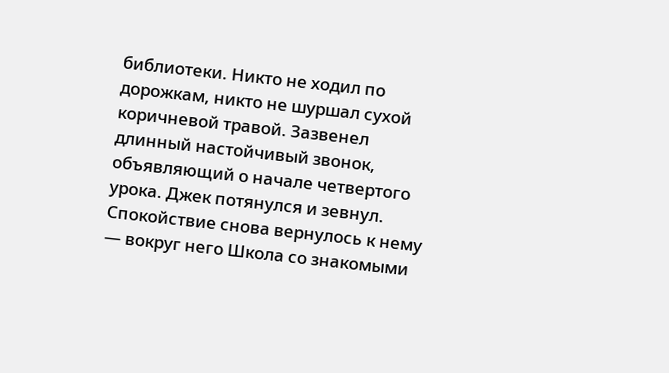библиотеки. Никто не ходил по дорожкам, никто не шуршал сухой коричневой травой. Зазвенел длинный настойчивый звонок, объявляющий о начале четвертого урока. Джек потянулся и зевнул. Спокойствие снова вернулось к нему — вокруг него Школа со знакомыми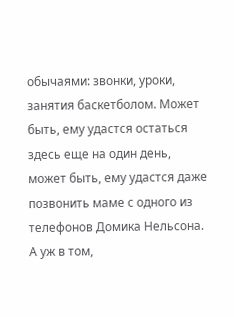обычаями: звонки, уроки, занятия баскетболом. Может быть, ему удастся остаться здесь еще на один день, может быть, ему удастся даже позвонить маме с одного из телефонов Домика Нельсона. А уж в том,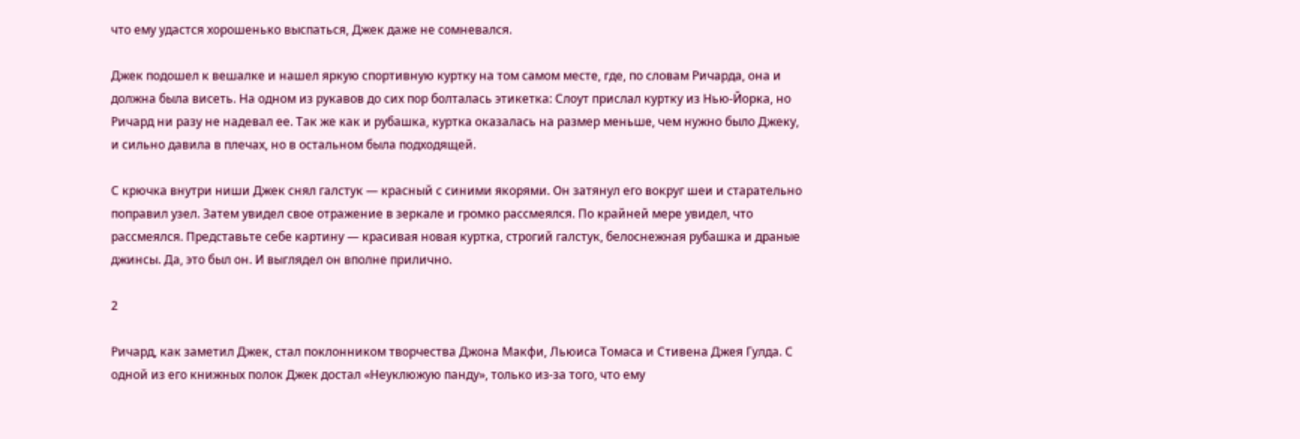что ему удастся хорошенько выспаться, Джек даже не сомневался.

Джек подошел к вешалке и нашел яркую спортивную куртку на том самом месте, где, по словам Ричарда, она и должна была висеть. На одном из рукавов до сих пор болталась этикетка: Слоут прислал куртку из Нью-Йорка, но Ричард ни разу не надевал ее. Так же как и рубашка, куртка оказалась на размер меньше, чем нужно было Джеку, и сильно давила в плечах, но в остальном была подходящей.

С крючка внутри ниши Джек снял галстук — красный с синими якорями. Он затянул его вокруг шеи и старательно поправил узел. Затем увидел свое отражение в зеркале и громко рассмеялся. По крайней мере увидел, что рассмеялся. Представьте себе картину — красивая новая куртка, строгий галстук, белоснежная рубашка и драные джинсы. Да, это был он. И выглядел он вполне прилично.

2

Ричард, как заметил Джек, стал поклонником творчества Джона Макфи, Льюиса Томаса и Стивена Джея Гулда. С одной из его книжных полок Джек достал «Неуклюжую панду», только из-за того, что ему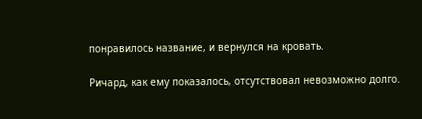понравилось название, и вернулся на кровать.

Ричард, как ему показалось, отсутствовал невозможно долго.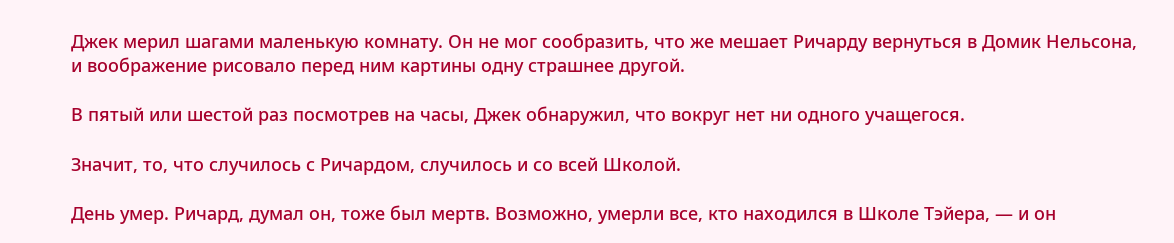Джек мерил шагами маленькую комнату. Он не мог сообразить, что же мешает Ричарду вернуться в Домик Нельсона, и воображение рисовало перед ним картины одну страшнее другой.

В пятый или шестой раз посмотрев на часы, Джек обнаружил, что вокруг нет ни одного учащегося.

Значит, то, что случилось с Ричардом, случилось и со всей Школой.

День умер. Ричард, думал он, тоже был мертв. Возможно, умерли все, кто находился в Школе Тэйера, — и он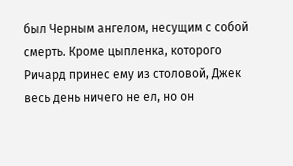был Черным ангелом, несущим с собой смерть. Кроме цыпленка, которого Ричард принес ему из столовой, Джек весь день ничего не ел, но он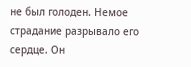не был голоден. Немое страдание разрывало его сердце. Он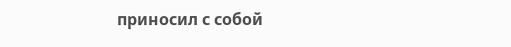приносил с собой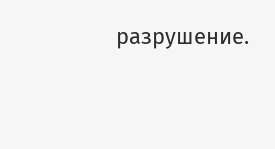разрушение.